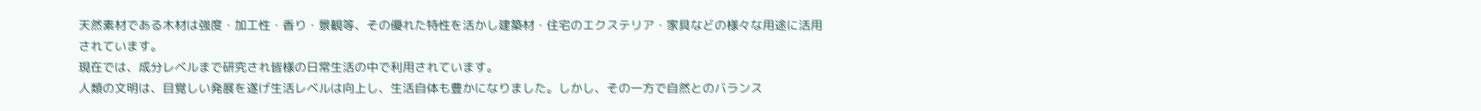天然素材である木材は強度・加工性・香り・景観等、その優れた特性を活かし建築材・住宅のエクステリア・家具などの様々な用途に活用されています。
現在では、成分レベルまで研究され皆様の日常生活の中で利用されています。
人類の文明は、目覚しい発展を遂げ生活レベルは向上し、生活自体も豊かになりました。しかし、その一方で自然とのバランス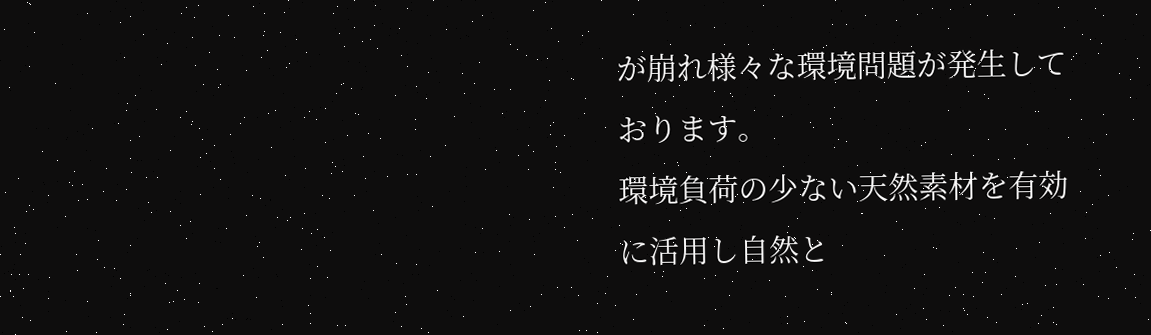が崩れ様々な環境問題が発生しております。
環境負荷の少ない天然素材を有効に活用し自然と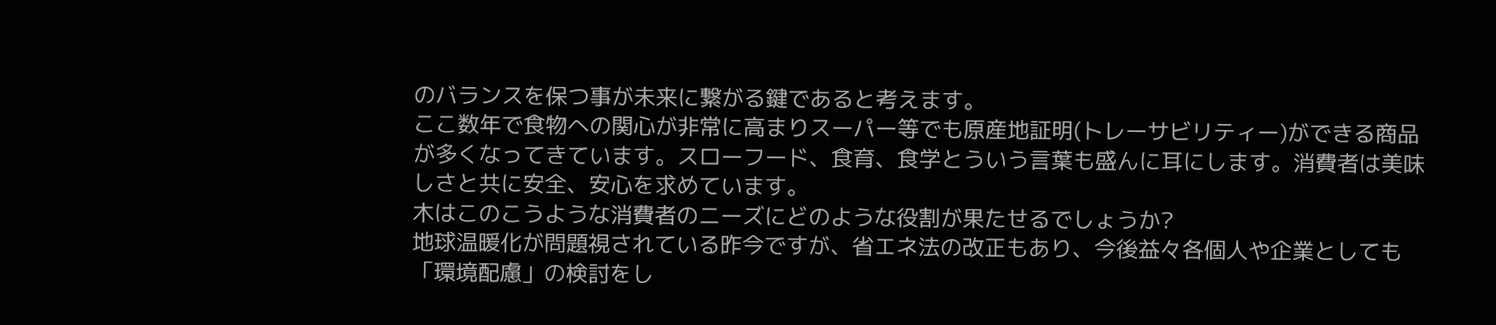のバランスを保つ事が未来に繋がる鍵であると考えます。
ここ数年で食物への関心が非常に高まりスーパー等でも原産地証明(トレーサビリティー)ができる商品が多くなってきています。スローフード、食育、食学とういう言葉も盛んに耳にします。消費者は美味しさと共に安全、安心を求めています。
木はこのこうような消費者のニーズにどのような役割が果たせるでしょうか?
地球温暖化が問題視されている昨今ですが、省エネ法の改正もあり、今後益々各個人や企業としても「環境配慮」の検討をし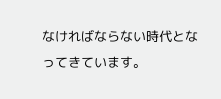なければならない時代となってきています。